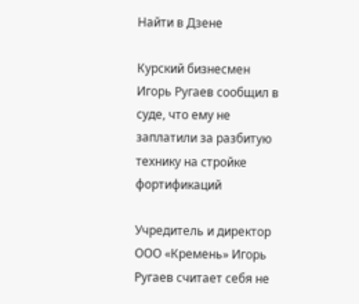Найти в Дзене

Курский бизнесмен Игорь Ругаев сообщил в суде, что ему не заплатили за разбитую технику на стройке фортификаций

Учредитель и директор ООО «Кремень» Игорь Ругаев считает себя не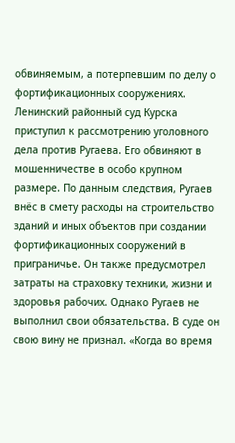обвиняемым, а потерпевшим по делу о фортификационных сооружениях. Ленинский районный суд Курска приступил к рассмотрению уголовного дела против Ругаева. Его обвиняют в мошенничестве в особо крупном размере. По данным следствия, Ругаев внёс в смету расходы на строительство зданий и иных объектов при создании фортификационных сооружений в приграничье. Он также предусмотрел затраты на страховку техники, жизни и здоровья рабочих. Однако Ругаев не выполнил свои обязательства. В суде он свою вину не признал. «Когда во время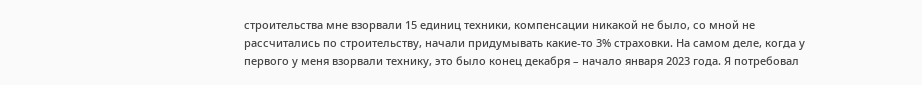строительства мне взорвали 15 единиц техники, компенсации никакой не было, со мной не рассчитались по строительству, начали придумывать какие-то 3% страховки. На самом деле, когда у первого у меня взорвали технику, это было конец декабря – начало января 2023 года. Я потребовал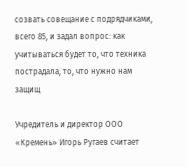созвать совещание с подрядчиками, всего 85, и задал вопрос: как учитываться будет то, что техника пострадала, то, что нужно нам защищ

Учредитель и директор ООО «Кремень» Игорь Ругаев считает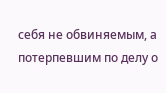себя не обвиняемым, а потерпевшим по делу о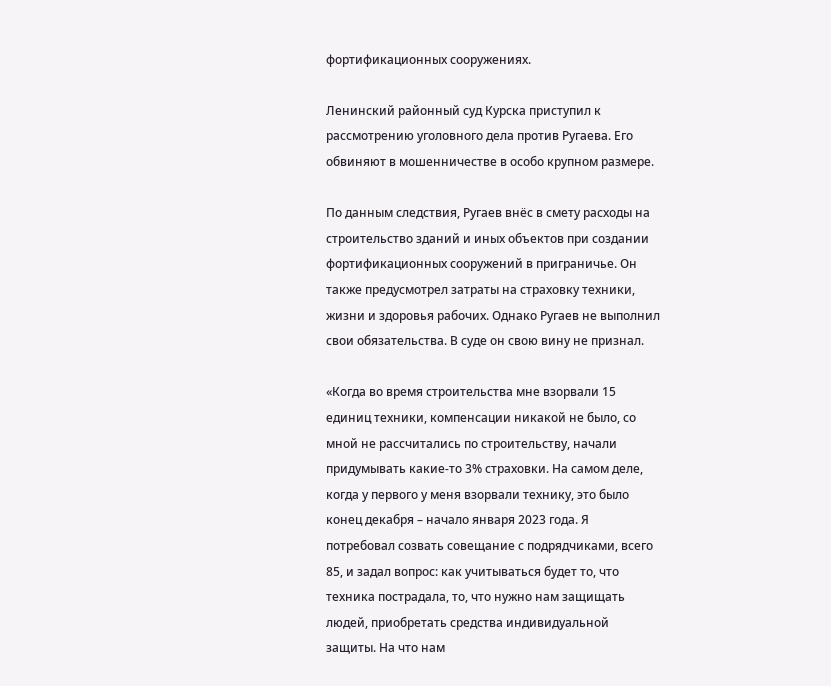фортификационных сооружениях.

Ленинский районный суд Курска приступил к рассмотрению уголовного дела против Ругаева. Его обвиняют в мошенничестве в особо крупном размере.

По данным следствия, Ругаев внёс в смету расходы на строительство зданий и иных объектов при создании фортификационных сооружений в приграничье. Он также предусмотрел затраты на страховку техники, жизни и здоровья рабочих. Однако Ругаев не выполнил свои обязательства. В суде он свою вину не признал.

«Когда во время строительства мне взорвали 15 единиц техники, компенсации никакой не было, со мной не рассчитались по строительству, начали придумывать какие-то 3% страховки. На самом деле, когда у первого у меня взорвали технику, это было конец декабря – начало января 2023 года. Я потребовал созвать совещание с подрядчиками, всего 85, и задал вопрос: как учитываться будет то, что техника пострадала, то, что нужно нам защищать людей, приобретать средства индивидуальной защиты. На что нам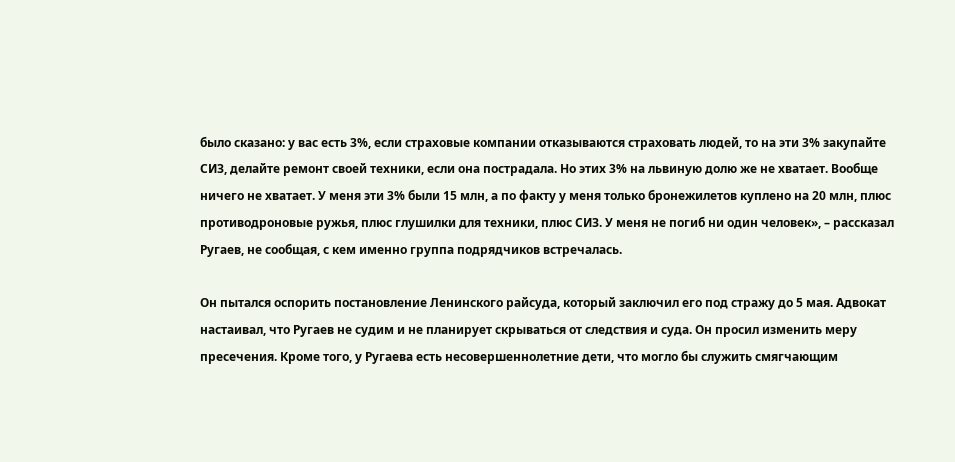было сказано: у вас есть 3%, если страховые компании отказываются страховать людей, то на эти 3% закупайте СИЗ, делайте ремонт своей техники, если она пострадала. Но этих 3% на львиную долю же не хватает. Вообще ничего не хватает. У меня эти 3% были 15 млн, а по факту у меня только бронежилетов куплено на 20 млн, плюс противодроновые ружья, плюс глушилки для техники, плюс СИЗ. У меня не погиб ни один человек», – рассказал Ругаев, не сообщая, с кем именно группа подрядчиков встречалась.

Он пытался оспорить постановление Ленинского райсуда, который заключил его под стражу до 5 мая. Адвокат настаивал, что Ругаев не судим и не планирует скрываться от следствия и суда. Он просил изменить меру пресечения. Кроме того, у Ругаева есть несовершеннолетние дети, что могло бы служить смягчающим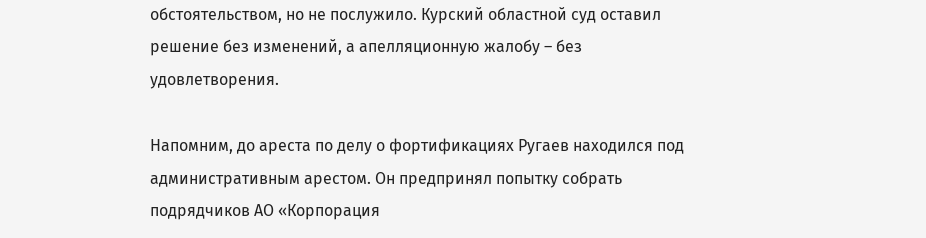обстоятельством, но не послужило. Курский областной суд оставил решение без изменений, а апелляционную жалобу – без удовлетворения.

Напомним, до ареста по делу о фортификациях Ругаев находился под административным арестом. Он предпринял попытку собрать подрядчиков АО «Корпорация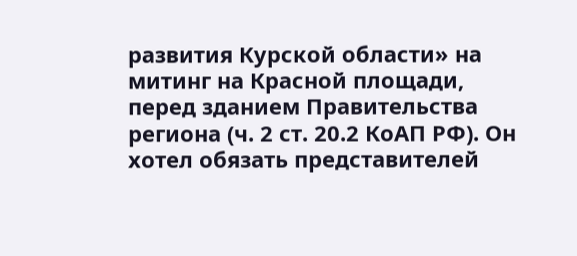развития Курской области» на митинг на Красной площади, перед зданием Правительства региона (ч. 2 ст. 20.2 КоАП РФ). Он хотел обязать представителей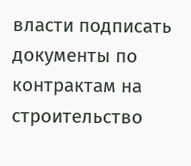власти подписать документы по контрактам на строительство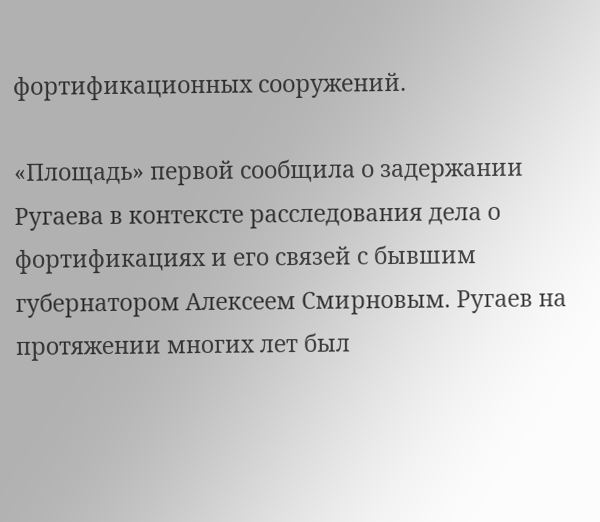фортификационных сооружений.

«Площадь» первой сообщила о задержании Ругаева в контексте расследования дела о фортификациях и его связей с бывшим губернатором Алексеем Смирновым. Ругаев на протяжении многих лет был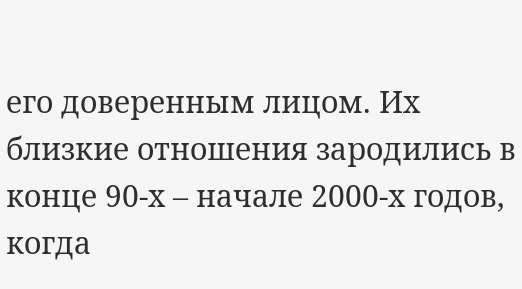его доверенным лицом. Их близкие отношения зародились в конце 90-х – начале 2000-х годов, когда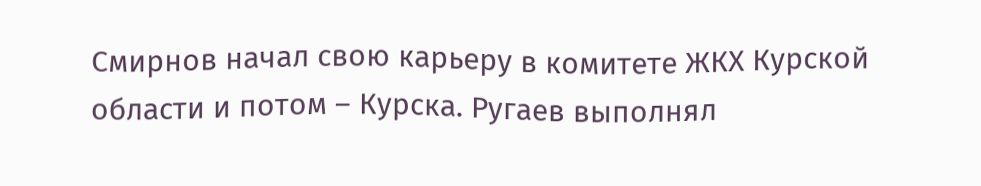Смирнов начал свою карьеру в комитете ЖКХ Курской области и потом – Курска. Ругаев выполнял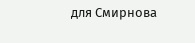для Смирнова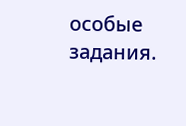особые задания.